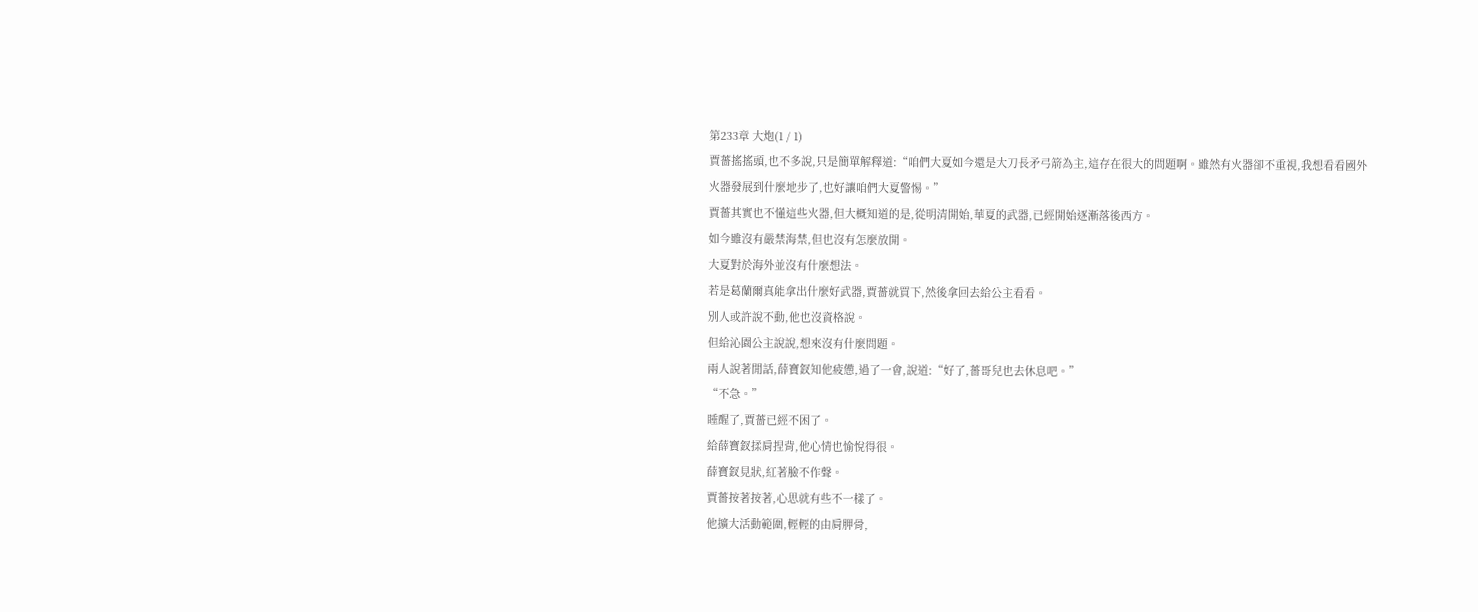第233章 大炮(1 / 1)
賈薔搖搖頭,也不多說,只是簡單解釋道:“咱們大夏如今還是大刀長矛弓箭為主,這存在很大的問題啊。雖然有火器卻不重視,我想看看國外火器發展到什麼地步了,也好讓咱們大夏警惕。”
賈薔其實也不懂這些火器,但大概知道的是,從明清開始,華夏的武器,已經開始逐漸落後西方。
如今雖沒有嚴禁海禁,但也沒有怎麼放開。
大夏對於海外並沒有什麼想法。
若是葛蘭爾真能拿出什麼好武器,賈薔就買下,然後拿回去給公主看看。
別人或許說不動,他也沒資格說。
但給沁園公主說說,想來沒有什麼問題。
兩人說著閒話,薛寶釵知他疲憊,過了一會,說道:“好了,薔哥兒也去休息吧。”
“不急。”
睡醒了,賈薔已經不困了。
給薛寶釵揉肩捏背,他心情也愉悅得很。
薛寶釵見狀,紅著臉不作聲。
賈薔按著按著,心思就有些不一樣了。
他擴大活動範圍,輕輕的由肩胛骨,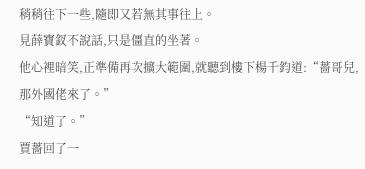稍稍往下一些,隨即又若無其事往上。
見薛寶釵不說話,只是僵直的坐著。
他心裡暗笑,正準備再次擴大範圍,就聽到樓下楊千鈞道:“薔哥兒,那外國佬來了。”
“知道了。”
賈薔回了一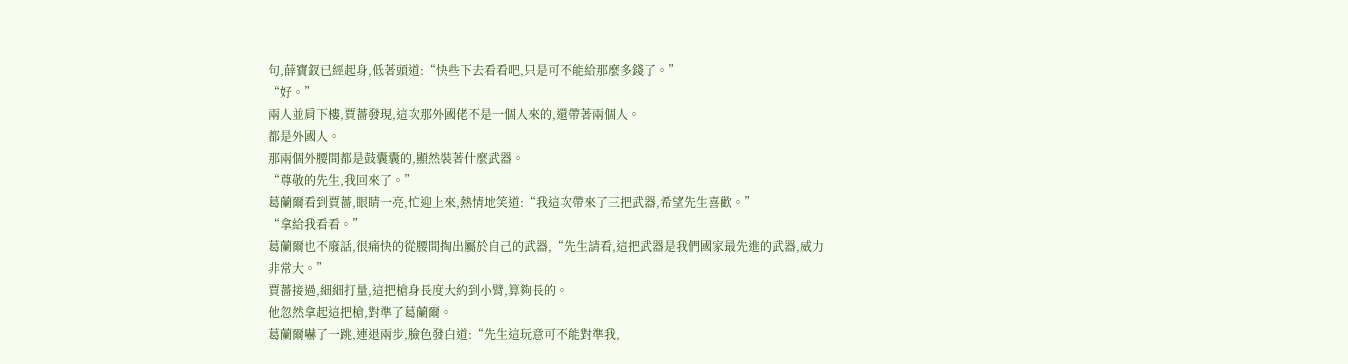句,薛寶釵已經起身,低著頭道:“快些下去看看吧,只是可不能給那麼多錢了。”
“好。”
兩人並肩下樓,賈薔發現,這次那外國佬不是一個人來的,還帶著兩個人。
都是外國人。
那兩個外腰間都是鼓囊囊的,顯然裝著什麼武器。
“尊敬的先生,我回來了。”
葛蘭爾看到賈薔,眼睛一亮,忙迎上來,熱情地笑道:“我這次帶來了三把武器,希望先生喜歡。”
“拿給我看看。”
葛蘭爾也不廢話,很痛快的從腰間掏出屬於自己的武器,“先生請看,這把武器是我們國家最先進的武器,威力非常大。”
賈薔接過,細細打量,這把槍身長度大約到小臂,算夠長的。
他忽然拿起這把槍,對準了葛蘭爾。
葛蘭爾嚇了一跳,連退兩步,臉色發白道:“先生這玩意可不能對準我,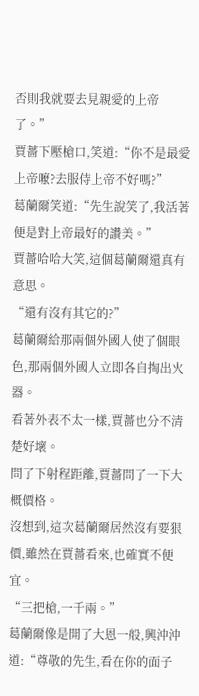否則我就要去見親愛的上帝了。”
賈薔下壓槍口,笑道:“你不是最愛上帝嚒?去服侍上帝不好嗎?”
葛蘭爾笑道:“先生說笑了,我活著便是對上帝最好的讚美。”
賈薔哈哈大笑,這個葛蘭爾還真有意思。
“還有沒有其它的?”
葛蘭爾給那兩個外國人使了個眼色,那兩個外國人立即各自掏出火器。
看著外表不太一樣,賈薔也分不清楚好壞。
問了下射程距離,賈薔問了一下大概價格。
沒想到,這次葛蘭爾居然沒有要狠價,雖然在賈薔看來,也確實不便宜。
“三把槍,一千兩。”
葛蘭爾像是開了大恩一般,興沖沖道:“尊敬的先生,看在你的面子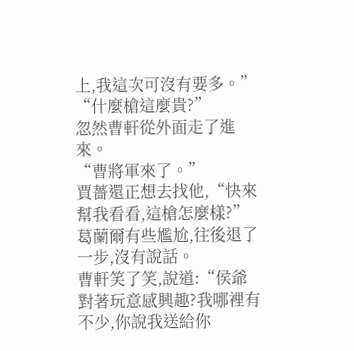上,我這次可沒有要多。”
“什麼槍這麼貴?”
忽然曹軒從外面走了進來。
“曹將軍來了。”
賈薔還正想去找他,“快來幫我看看,這槍怎麼樣?”
葛蘭爾有些尷尬,往後退了一步,沒有說話。
曹軒笑了笑,說道:“侯爺對著玩意感興趣?我哪裡有不少,你說我送給你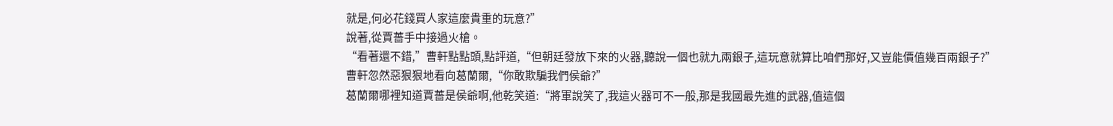就是,何必花錢買人家這麼貴重的玩意?”
說著,從賈薔手中接過火槍。
“看著還不錯,”曹軒點點頭,點評道,“但朝廷發放下來的火器,聽說一個也就九兩銀子,這玩意就算比咱們那好,又豈能價值幾百兩銀子?”
曹軒忽然惡狠狠地看向葛蘭爾,“你敢欺騙我們侯爺?”
葛蘭爾哪裡知道賈薔是侯爺啊,他乾笑道:“將軍說笑了,我這火器可不一般,那是我國最先進的武器,值這個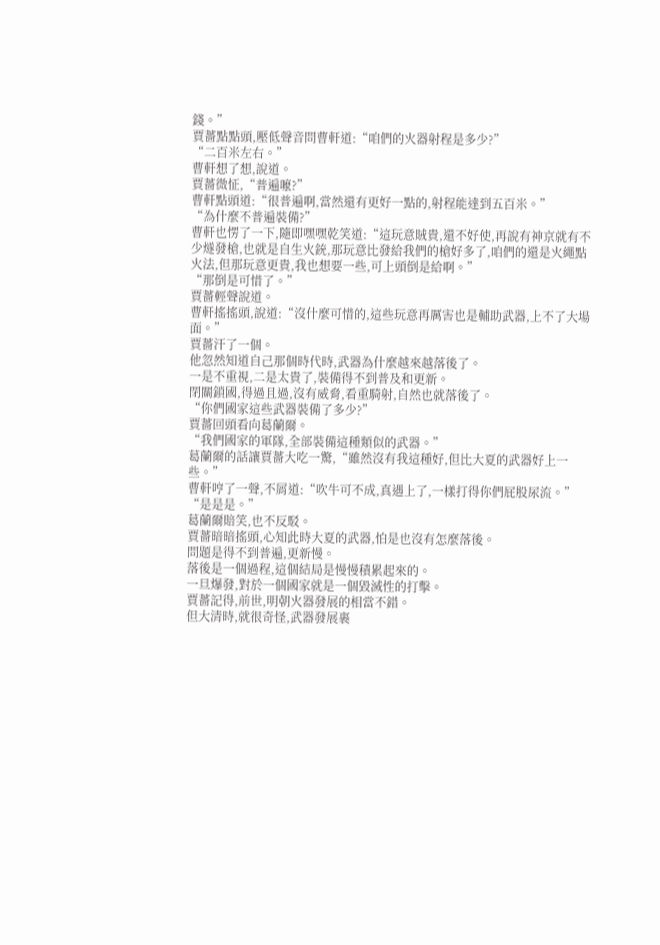錢。”
賈薔點點頭,壓低聲音問曹軒道:“咱們的火器射程是多少?”
“二百米左右。”
曹軒想了想,說道。
賈薔微怔,“普遍嚒?”
曹軒點頭道:“很普遍啊,當然還有更好一點的,射程能達到五百米。”
“為什麼不普遍裝備?”
曹軒也愣了一下,隨即嘿嘿乾笑道:“這玩意賊貴,還不好使,再說有神京就有不少燧發槍,也就是自生火銃,那玩意比發給我們的槍好多了,咱們的還是火繩點火法,但那玩意更貴,我也想要一些,可上頭倒是給啊。”
“那倒是可惜了。”
賈薔輕聲說道。
曹軒搖搖頭,說道:“沒什麼可惜的,這些玩意再厲害也是輔助武器,上不了大場面。”
賈薔汗了一個。
他忽然知道自己那個時代時,武器為什麼越來越落後了。
一是不重視,二是太貴了,裝備得不到普及和更新。
閉關鎖國,得過且過,沒有威脅,看重騎射,自然也就落後了。
“你們國家這些武器裝備了多少?”
賈薔回頭看向葛蘭爾。
“我們國家的軍隊,全部裝備這種類似的武器。”
葛蘭爾的話讓賈薔大吃一驚,“雖然沒有我這種好,但比大夏的武器好上一些。”
曹軒哼了一聲,不屑道:“吹牛可不成,真遇上了,一樣打得你們屁股尿流。”
“是是是。”
葛蘭爾賠笑,也不反駁。
賈薔暗暗搖頭,心知此時大夏的武器,怕是也沒有怎麼落後。
問題是得不到普遍,更新慢。
落後是一個過程,這個結局是慢慢積累起來的。
一旦爆發,對於一個國家就是一個毀滅性的打擊。
賈薔記得,前世,明朝火器發展的相當不錯。
但大清時,就很奇怪,武器發展裹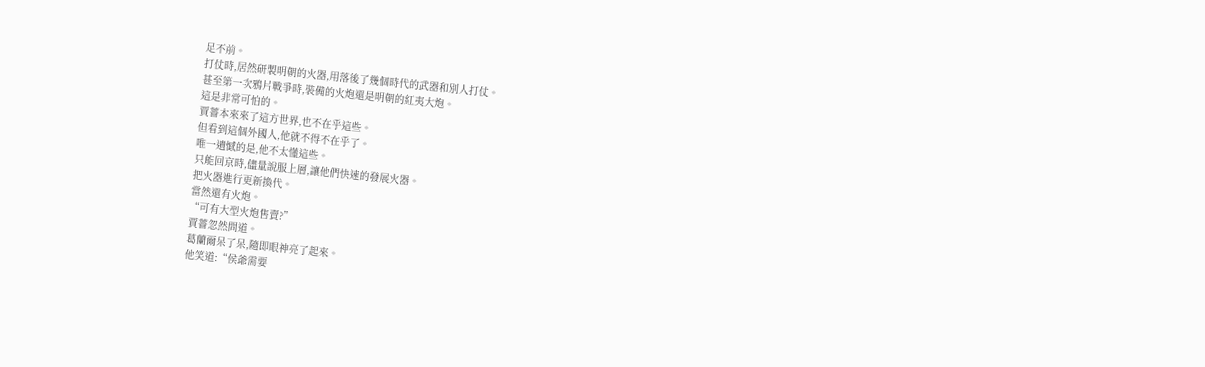足不前。
打仗時,居然研製明朝的火器,用落後了幾個時代的武器和別人打仗。
甚至第一次鴉片戰爭時,裝備的火炮還是明朝的紅夷大炮。
這是非常可怕的。
賈薔本來來了這方世界,也不在乎這些。
但看到這個外國人,他就不得不在乎了。
唯一遺憾的是,他不太懂這些。
只能回京時,儘量說服上層,讓他們快速的發展火器。
把火器進行更新換代。
當然還有火炮。
“可有大型火炮售賣?”
賈薔忽然問道。
葛蘭爾呆了呆,隨即眼神亮了起來。
他笑道:“侯爺需要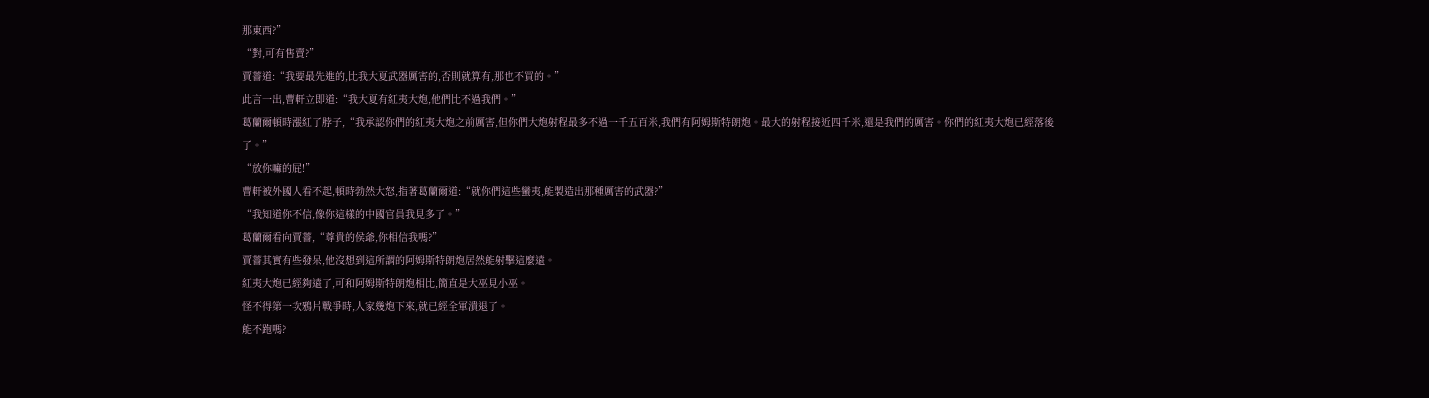那東西?”
“對,可有售賣?”
賈薔道:“我要最先進的,比我大夏武器厲害的,否則就算有,那也不買的。”
此言一出,曹軒立即道:“我大夏有紅夷大炮,他們比不過我們。”
葛蘭爾頓時漲紅了脖子,“我承認你們的紅夷大炮之前厲害,但你們大炮射程最多不過一千五百米,我們有阿姆斯特朗炮。最大的射程接近四千米,還是我們的厲害。你們的紅夷大炮已經落後了。”
“放你嘛的屁!”
曹軒被外國人看不起,頓時勃然大怒,指著葛蘭爾道:“就你們這些蠻夷,能製造出那種厲害的武器?”
“我知道你不信,像你這樣的中國官員我見多了。”
葛蘭爾看向賈薔,“尊貴的侯爺,你相信我嗎?”
賈薔其實有些發呆,他沒想到這所謂的阿姆斯特朗炮居然能射擊這麼遠。
紅夷大炮已經夠遠了,可和阿姆斯特朗炮相比,簡直是大巫見小巫。
怪不得第一次鴉片戰爭時,人家幾炮下來,就已經全軍潰退了。
能不跑嗎?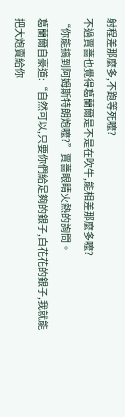射程差那麼多,不跑等死嚒?
不過賈薔也覺得葛蘭爾是不是在吹牛,能相差那麼多嚒?
“你能搞到阿姆斯特朗炮嚒?”賈薔眼睛火熱的詢問。
葛蘭爾自豪道:“自然可以,只要你們給足夠的銀子,白花花的銀子,我就能把大炮賣給你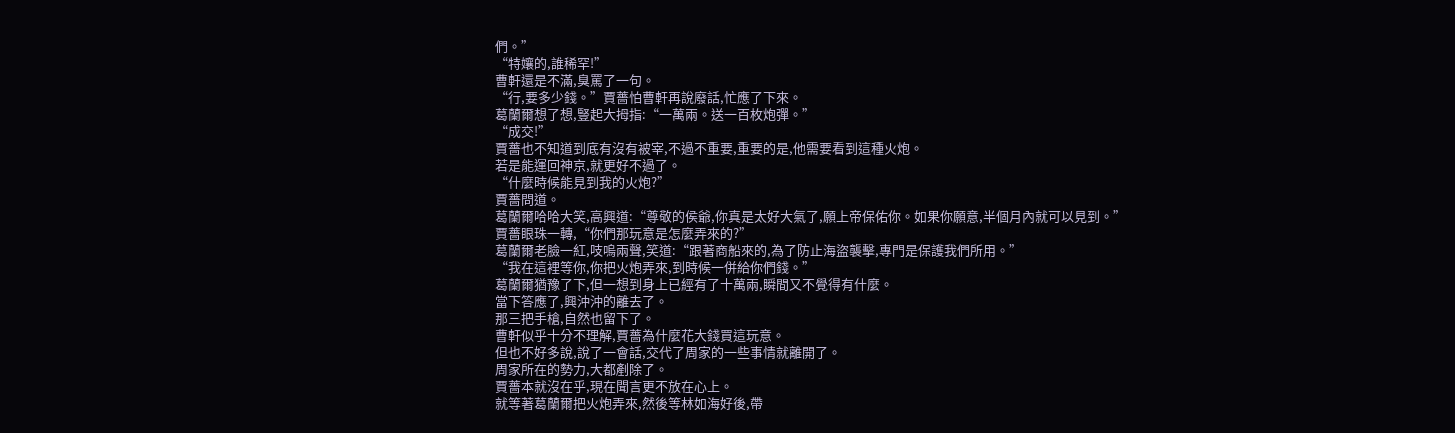們。”
“特孃的,誰稀罕!”
曹軒還是不滿,臭罵了一句。
“行,要多少錢。”賈薔怕曹軒再說廢話,忙應了下來。
葛蘭爾想了想,豎起大拇指:“一萬兩。送一百枚炮彈。”
“成交!”
賈薔也不知道到底有沒有被宰,不過不重要,重要的是,他需要看到這種火炮。
若是能運回神京,就更好不過了。
“什麼時候能見到我的火炮?”
賈薔問道。
葛蘭爾哈哈大笑,高興道:“尊敬的侯爺,你真是太好大氣了,願上帝保佑你。如果你願意,半個月內就可以見到。”
賈薔眼珠一轉,“你們那玩意是怎麼弄來的?”
葛蘭爾老臉一紅,吱嗚兩聲,笑道:“跟著商船來的,為了防止海盜襲擊,專門是保護我們所用。”
“我在這裡等你,你把火炮弄來,到時候一併給你們錢。”
葛蘭爾猶豫了下,但一想到身上已經有了十萬兩,瞬間又不覺得有什麼。
當下答應了,興沖沖的離去了。
那三把手槍,自然也留下了。
曹軒似乎十分不理解,賈薔為什麼花大錢買這玩意。
但也不好多說,說了一會話,交代了周家的一些事情就離開了。
周家所在的勢力,大都剷除了。
賈薔本就沒在乎,現在聞言更不放在心上。
就等著葛蘭爾把火炮弄來,然後等林如海好後,帶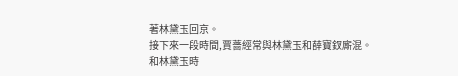著林黛玉回京。
接下來一段時間,賈薔經常與林黛玉和薛寶釵廝混。
和林黛玉時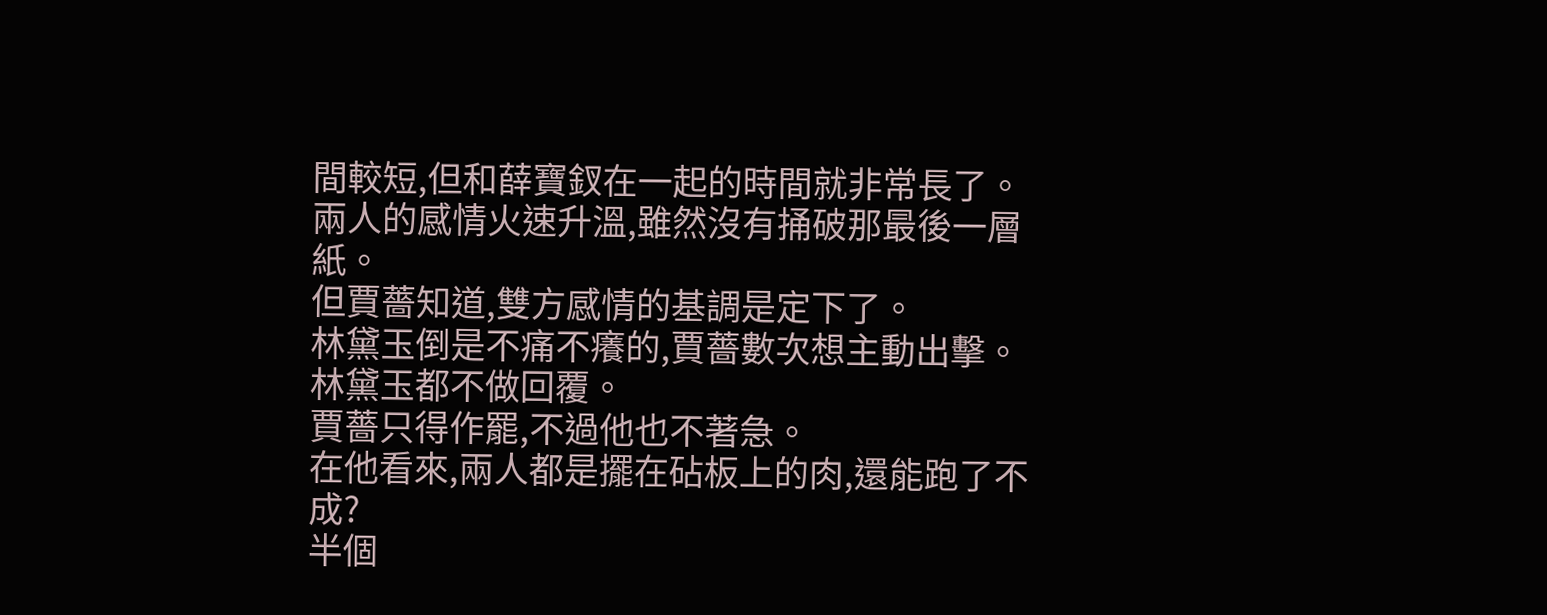間較短,但和薛寶釵在一起的時間就非常長了。
兩人的感情火速升溫,雖然沒有捅破那最後一層紙。
但賈薔知道,雙方感情的基調是定下了。
林黛玉倒是不痛不癢的,賈薔數次想主動出擊。
林黛玉都不做回覆。
賈薔只得作罷,不過他也不著急。
在他看來,兩人都是擺在砧板上的肉,還能跑了不成?
半個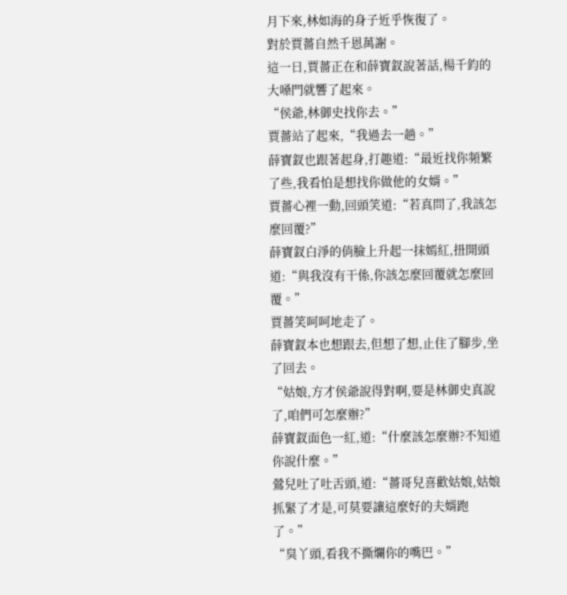月下來,林如海的身子近乎恢復了。
對於賈薔自然千恩萬謝。
這一日,賈薔正在和薛寶釵說著話,楊千鈞的大嗓門就響了起來。
“侯爺,林御史找你去。”
賈薔站了起來,“我過去一趟。”
薛寶釵也跟著起身,打趣道:“最近找你頻繁了些,我看怕是想找你做他的女婿。”
賈薔心裡一動,回頭笑道:“若真問了,我該怎麼回覆?”
薛寶釵白淨的俏臉上升起一抹嫣紅,扭開頭道:“與我沒有干係,你該怎麼回覆就怎麼回覆。”
賈薔笑呵呵地走了。
薛寶釵本也想跟去,但想了想,止住了腳步,坐了回去。
“姑娘,方才侯爺說得對啊,要是林御史真說了,咱們可怎麼辦?”
薛寶釵面色一紅,道:“什麼該怎麼辦?不知道你說什麼。”
鶯兒吐了吐舌頭,道:“薔哥兒喜歡姑娘,姑娘抓緊了才是,可莫要讓這麼好的夫婿跑了。”
“臭丫頭,看我不撕爛你的嘴巴。”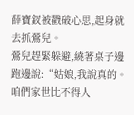薛寶釵被戳破心思,起身就去抓鶯兒。
鶯兒趕緊躲避,繞著桌子邊跑邊說:“姑娘,我說真的。咱們家世比不得人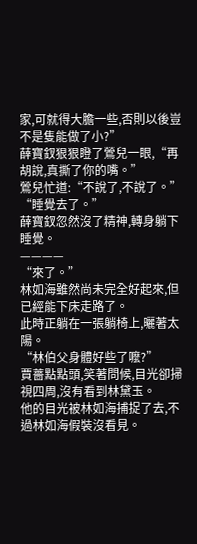家,可就得大膽一些,否則以後豈不是隻能做了小?”
薛寶釵狠狠瞪了鶯兒一眼,“再胡說,真撕了你的嘴。”
鶯兒忙道:“不說了,不說了。”
“睡覺去了。”
薛寶釵忽然沒了精神,轉身躺下睡覺。
————
“來了。”
林如海雖然尚未完全好起來,但已經能下床走路了。
此時正躺在一張躺椅上,曬著太陽。
“林伯父身體好些了嚒?”
賈薔點點頭,笑著問候,目光卻掃視四周,沒有看到林黛玉。
他的目光被林如海捕捉了去,不過林如海假裝沒看見。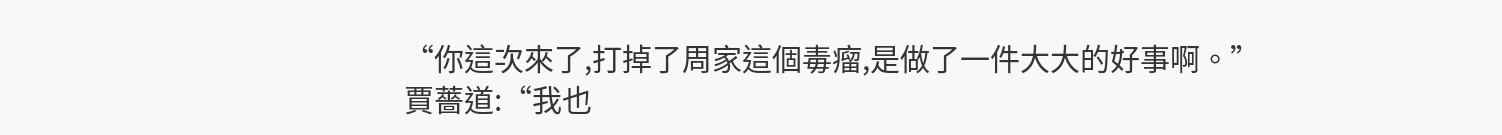“你這次來了,打掉了周家這個毒瘤,是做了一件大大的好事啊。”
賈薔道:“我也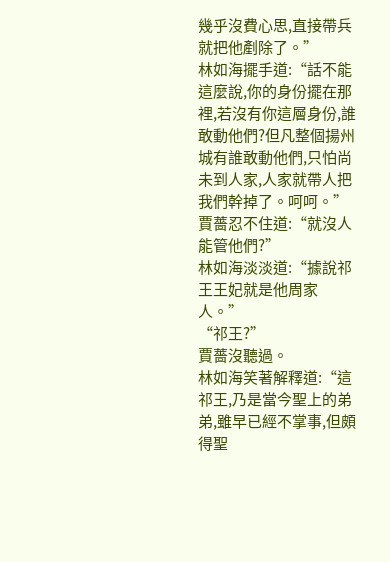幾乎沒費心思,直接帶兵就把他剷除了。”
林如海擺手道:“話不能這麼說,你的身份擺在那裡,若沒有你這層身份,誰敢動他們?但凡整個揚州城有誰敢動他們,只怕尚未到人家,人家就帶人把我們幹掉了。呵呵。”
賈薔忍不住道:“就沒人能管他們?”
林如海淡淡道:“據說祁王王妃就是他周家人。”
“祁王?”
賈薔沒聽過。
林如海笑著解釋道:“這祁王,乃是當今聖上的弟弟,雖早已經不掌事,但頗得聖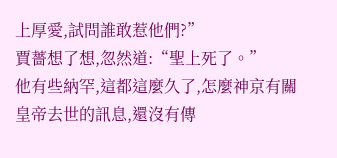上厚愛,試問誰敢惹他們?”
賈薔想了想,忽然道:“聖上死了。”
他有些納罕,這都這麼久了,怎麼神京有關皇帝去世的訊息,還沒有傳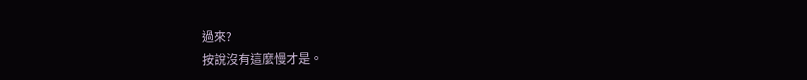過來?
按說沒有這麼慢才是。